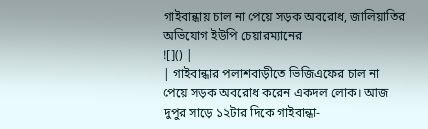গাইবান্ধায় চাল না পেয়ে সড়ক অবরোধ, জালিয়াতির অভিযোগ ইউপি চেয়ারম্যানের
![]() |
| গাইবান্ধার পলাশবাড়ীতে ভিজিএফের চাল না পেয়ে সড়ক অবরোধ করেন একদল লোক। আজ দুপুর সাড়ে ১২টার দিকে গাইবান্ধা-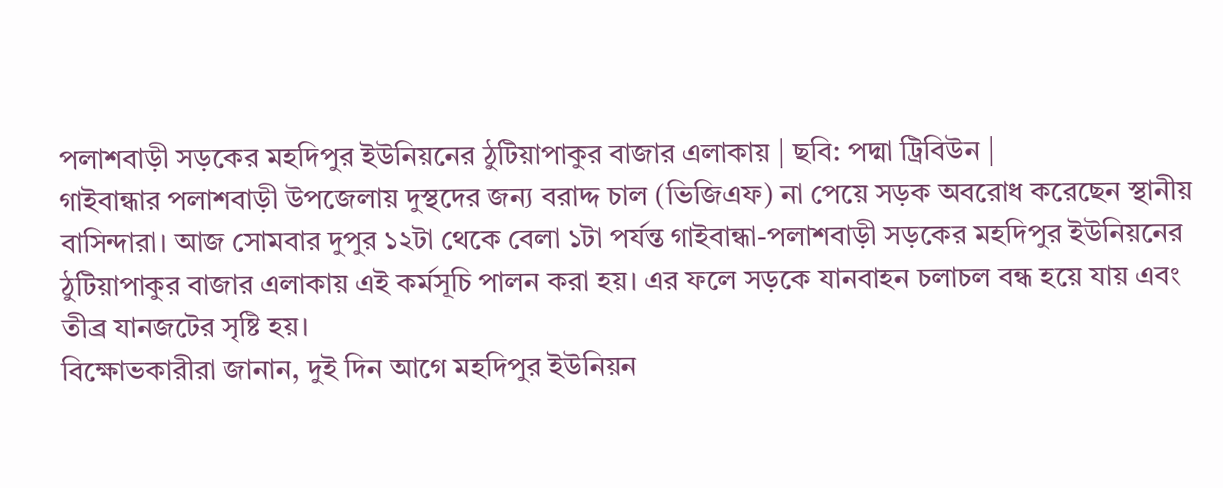পলাশবাড়ী সড়কের মহদিপুর ইউনিয়নের ঠুটিয়াপাকুর বাজার এলাকায় | ছবি: পদ্মা ট্রিবিউন |
গাইবান্ধার পলাশবাড়ী উপজেলায় দুস্থদের জন্য বরাদ্দ চাল (ভিজিএফ) না পেয়ে সড়ক অবরোধ করেছেন স্থানীয় বাসিন্দারা। আজ সোমবার দুপুর ১২টা থেকে বেলা ১টা পর্যন্ত গাইবান্ধা-পলাশবাড়ী সড়কের মহদিপুর ইউনিয়নের ঠুটিয়াপাকুর বাজার এলাকায় এই কর্মসূচি পালন করা হয়। এর ফলে সড়কে যানবাহন চলাচল বন্ধ হয়ে যায় এবং তীব্র যানজটের সৃষ্টি হয়।
বিক্ষোভকারীরা জানান, দুই দিন আগে মহদিপুর ইউনিয়ন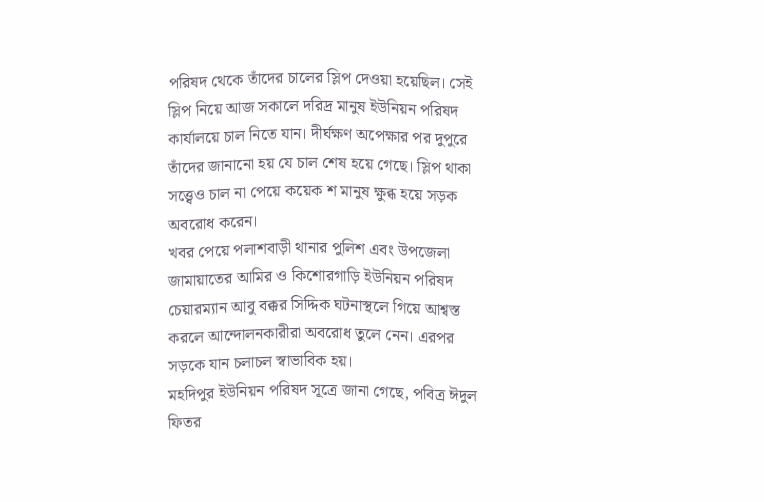পরিষদ থেকে তাঁদের চালের স্লিপ দেওয়া হয়েছিল। সেই স্লিপ নিয়ে আজ সকালে দরিদ্র মানুষ ইউনিয়ন পরিষদ কার্যালয়ে চাল নিতে যান। দীর্ঘক্ষণ অপেক্ষার পর দুপুরে তাঁদের জানানো হয় যে চাল শেষ হয়ে গেছে। স্লিপ থাকা সত্ত্বেও চাল না পেয়ে কয়েক শ মানুষ ক্ষুব্ধ হয়ে সড়ক অবরোধ করেন।
খবর পেয়ে পলাশবাড়ী থানার পুলিশ এবং উপজেলা জামায়াতের আমির ও কিশোরগাড়ি ইউনিয়ন পরিষদ চেয়ারম্যান আবু বক্কর সিদ্দিক ঘটনাস্থলে গিয়ে আশ্বস্ত করলে আন্দোলনকারীরা অবরোধ তুলে নেন। এরপর সড়কে যান চলাচল স্বাভাবিক হয়।
মহদিপুর ইউনিয়ন পরিষদ সূত্রে জানা গেছে, পবিত্র ঈদুল ফিতর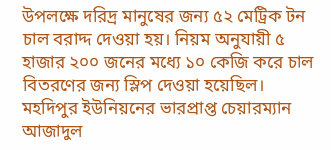উপলক্ষে দরিদ্র মানুষের জন্য ৫২ মেট্রিক টন চাল বরাদ্দ দেওয়া হয়। নিয়ম অনুযায়ী ৫ হাজার ২০০ জনের মধ্যে ১০ কেজি করে চাল বিতরণের জন্য স্লিপ দেওয়া হয়েছিল।
মহদিপুর ইউনিয়নের ভারপ্রাপ্ত চেয়ারম্যান আজাদুল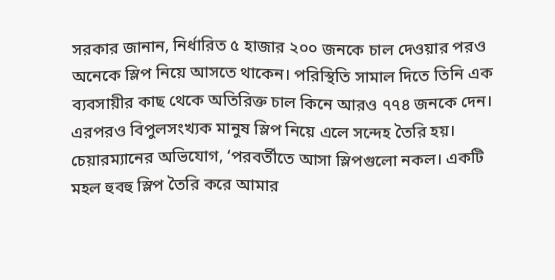সরকার জানান, নির্ধারিত ৫ হাজার ২০০ জনকে চাল দেওয়ার পরও অনেকে স্লিপ নিয়ে আসতে থাকেন। পরিস্থিতি সামাল দিতে তিনি এক ব্যবসায়ীর কাছ থেকে অতিরিক্ত চাল কিনে আরও ৭৭৪ জনকে দেন। এরপরও বিপুলসংখ্যক মানুষ স্লিপ নিয়ে এলে সন্দেহ তৈরি হয়। চেয়ারম্যানের অভিযোগ, ‘পরবর্তীতে আসা স্লিপগুলো নকল। একটি মহল হুবহু স্লিপ তৈরি করে আমার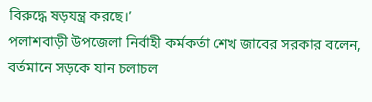বিরুদ্ধে ষড়যন্ত্র করছে।’
পলাশবাড়ী উপজেলা নির্বাহী কর্মকর্তা শেখ জাবের সরকার বলেন, বর্তমানে সড়কে যান চলাচল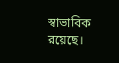স্বাভাবিক রয়েছে।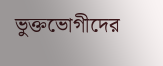ভুক্তভোগীদের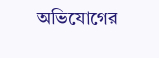অভিযোগের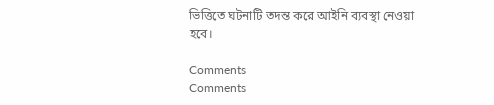ভিত্তিতে ঘটনাটি তদন্ত করে আইনি ব্যবস্থা নেওয়া হবে।

Comments
Comments